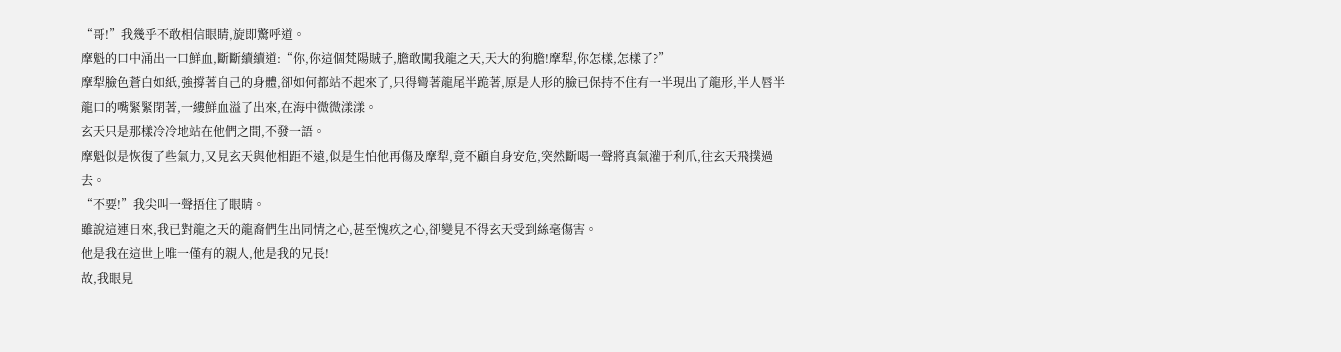“哥!”我幾乎不敢相信眼睛,旋即驚呼道。
摩魁的口中涌出一口鮮血,斷斷續續道:“你,你這個梵陽賊子,膽敢闖我龍之天,天大的狗膽!摩犁,你怎樣,怎樣了?”
摩犁臉色蒼白如紙,強撐著自己的身體,卻如何都站不起來了,只得彎著龍尾半跪著,原是人形的臉已保持不住有一半現出了龍形,半人唇半龍口的嘴緊緊閉著,一縷鮮血溢了出來,在海中微微漾漾。
玄天只是那樣冷冷地站在他們之間,不發一語。
摩魁似是恢復了些氣力,又見玄天與他相距不遠,似是生怕他再傷及摩犁,竟不顧自身安危,突然斷喝一聲將真氣灌于利爪,往玄天飛撲過去。
“不要!”我尖叫一聲捂住了眼睛。
雖說這連日來,我已對龍之天的龍裔們生出同情之心,甚至愧疚之心,卻變見不得玄天受到絲毫傷害。
他是我在這世上唯一僅有的親人,他是我的兄長!
故,我眼見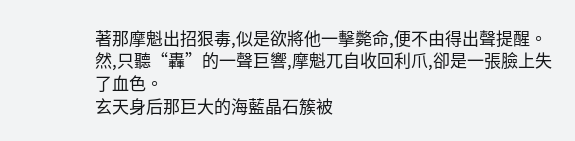著那摩魁出招狠毒,似是欲將他一擊斃命,便不由得出聲提醒。
然,只聽“轟”的一聲巨響,摩魁兀自收回利爪,卻是一張臉上失了血色。
玄天身后那巨大的海藍晶石簇被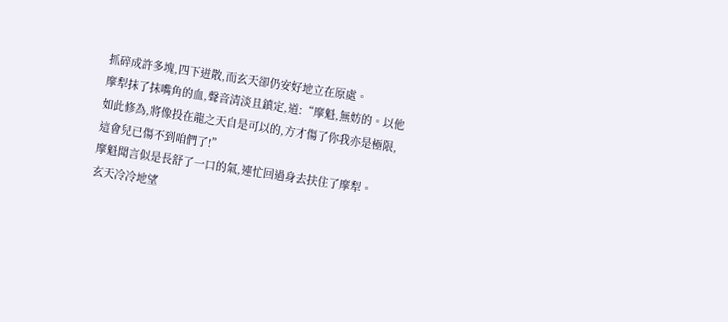抓碎成許多塊,四下迸散,而玄天卻仍安好地立在原處。
摩犁抹了抹嘴角的血,聲音清淡且鎮定,道:“摩魁,無妨的。以他如此修為,將像投在龍之天自是可以的,方才傷了你我亦是極限,這會兒已傷不到咱們了!”
摩魁聞言似是長舒了一口的氣,連忙回過身去扶住了摩犁。
玄天冷冷地望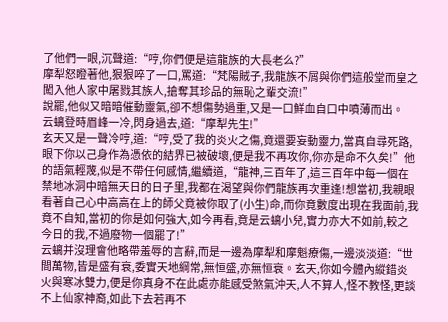了他們一眼,沉聲道:“哼,你們便是這龍族的大長老么?”
摩犁怒瞪著他,狠狠啐了一口,罵道:“梵陽賊子,我龍族不屑與你們這般堂而皇之闖入他人家中屠戮其族人,搶奪其珍品的無恥之輩交流!”
說罷,他似又暗暗催動靈氣,卻不想傷勢過重,又是一口鮮血自口中噴薄而出。
云螭登時眉峰一冷,閃身過去,道:“摩犁先生!”
玄天又是一聲冷哼,道:“哼,受了我的炎火之傷,竟還要妄動靈力,當真自尋死路,眼下你以己身作為憑依的結界已被破壞,便是我不再攻你,你亦是命不久矣!”他的語氣輕蔑,似是不帶任何感情,繼續道,“龍神,三百年了,這三百年中每一個在禁地冰洞中暗無天日的日子里,我都在渴望與你們龍族再次重逢!想當初,我親眼看著自己心中高高在上的師父竟被你取了(小生)命,而你竟數度出現在我面前,我竟不自知,當初的你是如何強大,如今再看,竟是云螭小兒,實力亦大不如前,較之今日的我,不過廢物一個罷了!”
云螭并沒理會他略帶羞辱的言辭,而是一邊為摩犁和摩魁療傷,一邊淡淡道:“世間萬物,皆是盛有衰,委實天地綱常,無恒盛,亦無恒衰。玄天,你如今體內縱錯炎火與寒冰雙力,便是你真身不在此處亦能感受煞氣沖天,人不算人,怪不教怪,更談不上仙家神裔,如此下去若再不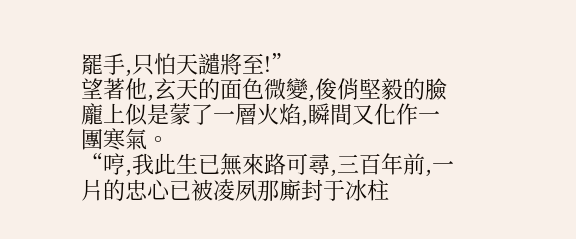罷手,只怕天譴將至!”
望著他,玄天的面色微變,俊俏堅毅的臉龐上似是蒙了一層火焰,瞬間又化作一團寒氣。
“哼,我此生已無來路可尋,三百年前,一片的忠心已被凌夙那廝封于冰柱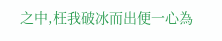之中,枉我破冰而出便一心為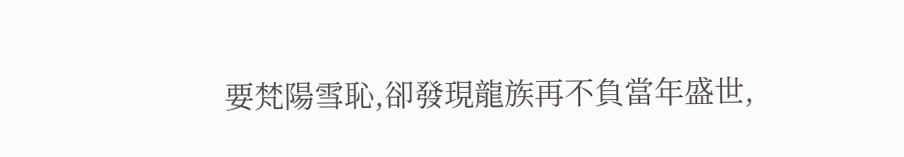要梵陽雪恥,卻發現龍族再不負當年盛世,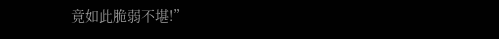竟如此脆弱不堪!”